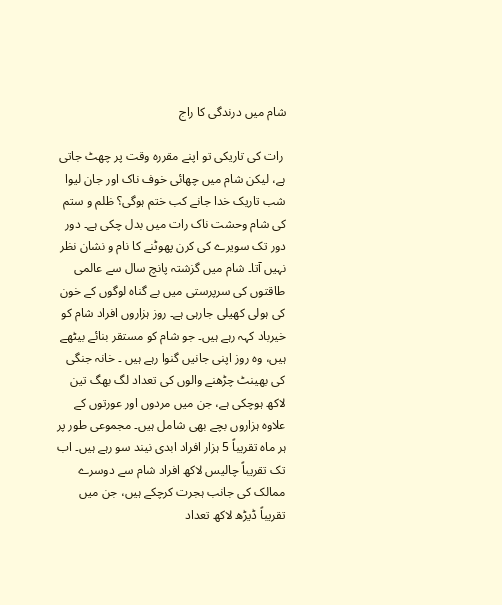شام میں درندگی کا راج

 رات کی تاریکی تو اپنے مقررہ وقت پر چھٹ جاتی ہے، لیکن شام میں چھائی خوف ناک اور جان لیوا شب تاریک خدا جانے کب ختم ہوگی؟ ظلم و ستم کی شام وحشت ناک رات میں بدل چکی ہے۔ دور دور تک سویرے کی کرن پھوٹنے کا نام و نشان نظر نہیں آتا۔ شام میں گزشتہ پانچ سال سے عالمی طاقتوں کی سرپرستی میں بے گناہ لوگوں کے خون کی ہولی کھیلی جارہی ہے۔ روز ہزاروں افراد شام کو خیرباد کہہ رہے ہیں۔ جو شام کو مستقر بنائے بیٹھے ہیں، وہ روز اپنی جانیں گنوا رہے ہیں ۔ خانہ جنگی کی بھینٹ چڑھنے والوں کی تعداد لگ بھگ تین لاکھ ہوچکی ہے، جن میں مردوں اور عورتوں کے علاوہ ہزاروں بچے بھی شامل ہیں۔ مجموعی طور پر ہر ماہ تقریباً 5 ہزار افراد ابدی نیند سو رہے ہیں۔ اب تک تقریباً چالیس لاکھ افراد شام سے دوسرے ممالک کی جانب ہجرت کرچکے ہیں، جن میں تقریباً ڈیڑھ لاکھ تعداد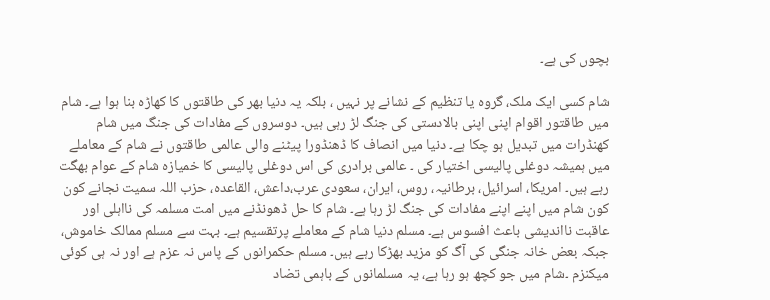بچوں کی ہے۔

شام کسی ایک ملک، گروہ یا تنظیم کے نشانے پر نہیں ، بلکہ یہ دنیا بھر کی طاقتوں کا کھاڑہ بنا ہوا ہے۔ شام میں طاقتور اقوام اپنی اپنی بالادستی کی جنگ لڑ رہی ہیں۔ دوسروں کے مفادات کی جنگ میں شام کھنڈرات میں تبدیل ہو چکا ہے۔ دنیا میں انصاف کا ڈھنڈورا پیٹنے والی عالمی طاقتوں نے شام کے معاملے میں ہمیشہ دوغلی پالیسی اختیار کی ۔ عالمی برادری کی اس دوغلی پالیسی کا خمیازہ شام کے عوام بھگت رہے ہیں۔ امریکا، اسرائیل، برطانیہ، روس، ایران، سعودی عرب،داعش، القاعدہ، حزب اللہ سمیت نجانے کون کون شام میں اپنے اپنے مفادات کی جنگ لڑ رہا ہے۔ شام کا حل ڈھونڈنے میں امت مسلمہ کی نااہلی اور عاقبت نااندیشی باعث افسوس ہے۔ مسلم دنیا شام کے معاملے پرتقسیم ہے۔ بہت سے مسلم ممالک خاموش، جبکہ بعض خانہ جنگی کی آگ کو مزید بھڑکا رہے ہیں۔ مسلم حکمرانوں کے پاس نہ عزم ہے اور نہ ہی کوئی میکنزم ۔شام میں جو کچھ ہو رہا ہے، یہ مسلمانوں کے باہمی تضاد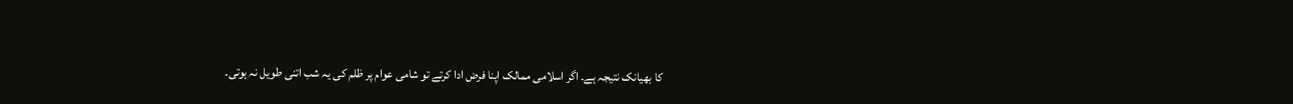کا بھیانک نتیجہ ہے۔ اگر اسلامی ممالک اپنا فرض ادا کرتے تو شامی عوام پر ظلم کی یہ شب اتنی طویل نہ ہوتی۔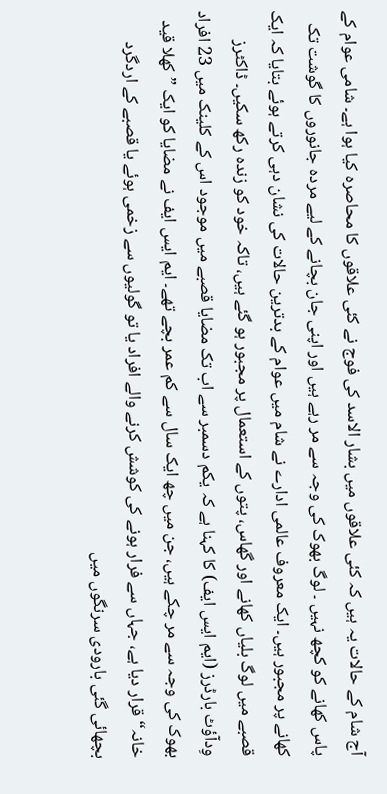آج شام کے حالات یہ ہیں کہ کئی علاقوں میں بشار الاسد کی فوج نے کئی علاقوں کا محاصرہ کیا ہوا ہے۔ شامی عوام کے پاس کھانے کو کچھ نہیں ۔ لوگ بھوک کی وجہ سے مر رہے ہیں اور اپنی جان بچانے کے لیے مردہ جانوروں کا گوشت تک کھانے پر مجبور ہیں۔ ایک معروف عالمی ادارے نے شام میں عوام کے بدترین حالات کی نشان دہی کرتے ہوئے بتایا کہ ایک قصبے میں لوگ بلیاں کھانے اور گھاس، پتوں کے استعمال پر مجبور ہو گئے ہیں، تاکہ خود کو زندہ رکھ سکیں۔ ڈاکٹرز وِدآؤٹ بارڈرز (ایم ایس ایف) کا کہنا ہے کہ یکم دسمبر سے اب تک مضایا قصبے میں موجود اس کے کلینک میں 23 افراد بھوک کی وجہ سے مر چکے ہیں، جن میں چھ ایک سال سے کم عمر بچے تھے۔ ایم ایس ایف نے مضایا کو ایک ”کھلا قید خانہ“ قرار دیا ہے، جہاں سے فرار ہونے کی کوشش کرنے والے افراد یا تو گولیوں سے زخمی ہوئے یا قصبے کے اردگرد بچھائی گئی بارودی سرنگوں میں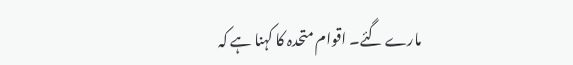مارے گئے۔ اقوام متحدہ کا کہنا ہے کہ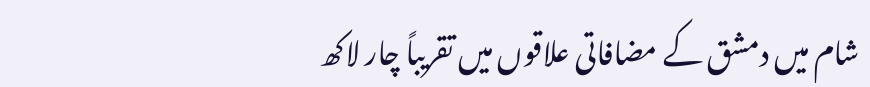شام میں دمشق کے مضافاتی علاقوں میں تقریباً چار لاکھ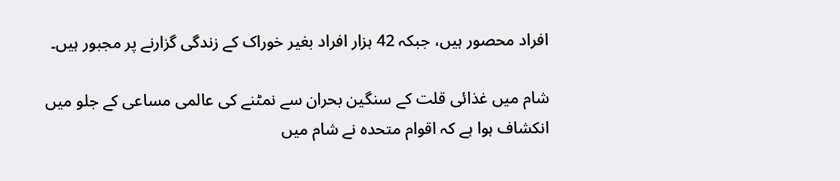افراد محصور ہیں، جبکہ 42 ہزار افراد بغیر خوراک کے زندگی گزارنے پر مجبور ہیں۔

شام میں غذائی قلت کے سنگین بحران سے نمٹنے کی عالمی مساعی کے جلو میں انکشاف ہوا ہے کہ اقوام متحدہ نے شام میں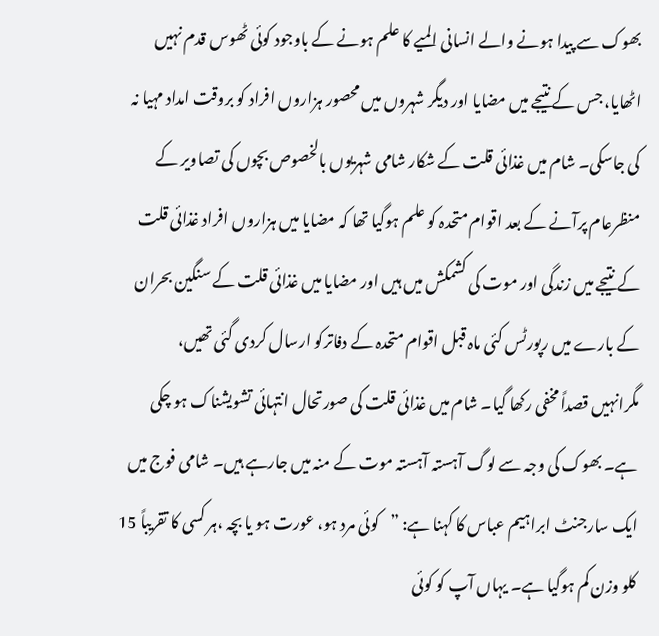بھوک سے پیدا ہونے والے انسانی المیے کا علم ہونے کے باوجود کوئی ٹھوس قدم نہیں اٹھایا، جس کے نتیجے میں مضایا اور دیگر شہروں میں محصور ہزاروں افراد کو بروقت امداد مہیا نہ کی جاسکی۔ شام میں غذائی قلت کے شکار شامی شہریوں بالخصوص بچوں کی تصاویر کے منظرعام پرآنے کے بعد اقوام متحدہ کو علم ہوگیا تھا کہ مضایا میں ہزاروں افراد غذائی قلت کے نتیجے میں زندگی اور موت کی کشمکش میں ہیں اور مضایا میں غذائی قلت کے سنگین بحران کے بارے میں رپورٹس کئی ماہ قبل اقوام متحدہ کے دفاترکو ارسال کردی گئی تھیں، مگرانہیں قصداً مخفی رکھا گیا۔ شام میں غذائی قلت کی صورتحال انتہائی تشویشناک ہو چکی ہے۔ بھوک کی وجہ سے لوگ آہستہ آہستہ موت کے منہ میں جارہے ہیں۔ شامی فوج میں ایک سارجنٹ ابراہیم عباس کا کہنا ہے: ”کوئی مرد ہو، عورت ہو یا بچہ ،ہر کسی کا تقریباً 15 کلو وزن کم ہوگیا ہے۔ یہاں آپ کو کوئی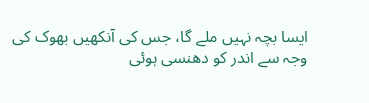ایسا بچہ نہیں ملے گا، جس کی آنکھیں بھوک کی وجہ سے اندر کو دھنسی ہوئی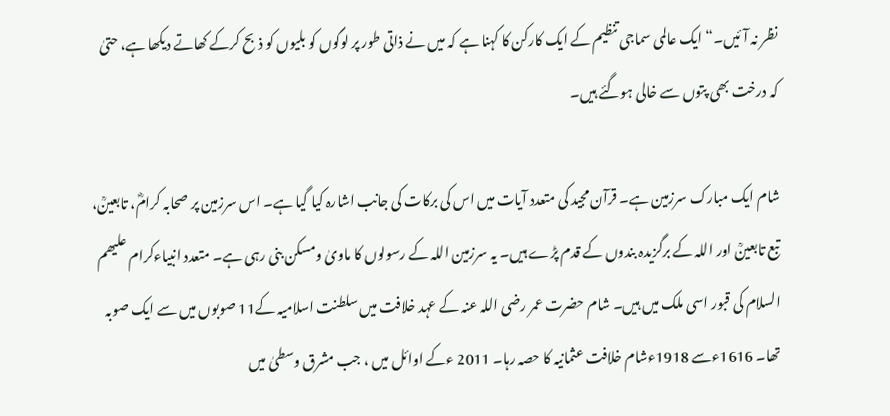نظر نہ آئیں۔“ ایک عالمی سماجی تنظیم کے ایک کارکن کا کہنا ہے کہ میں نے ذاتی طور پر لوگوں کو بلیوں کو ذبح کرکے کھاتے دیکھا ہے، حتیٰ کہ درخت بھی پتوں سے خالی ہوگئے ہیں۔

شام ایک مبارک سرزمین ہے۔ قرآن مجید کی متعدد آیات میں اس کی برکات کی جانب اشارہ کیا گیا ہے۔ اس سرزمین پر صحابہ کرامؓ، تابعینؒ، تبع تابعینؒ اور اللہ کے برگزیدہ بندوں کے قدم پڑے ہیں۔ یہ سرزمین اللہ کے رسولوں کا ماویٰ ومسکن بنی رہی ہے۔ متعدد انبیاءکرام علیھم السلام کی قبور اسی ملک میں ہیں۔ شام حضرت عمر رضی اللہ عنہ کے عہد خلافت میں سلطنت اسلامیہ کے11 صوبوں میں سے ایک صوبہ تھا۔ 1616ءسے 1918ءشام خلافت عثمانیہ کا حصہ رہا۔ 2011 ءکے اوائل میں ، جب مشرق وسطیٰ میں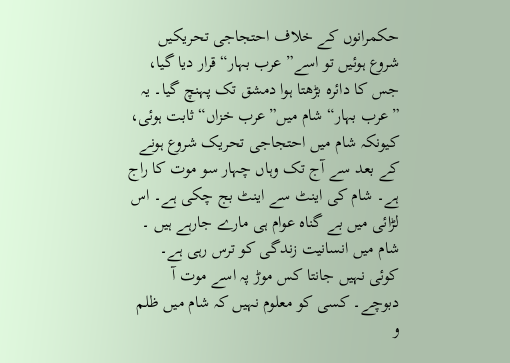حکمرانوں کے خلاف احتجاجی تحریکیں شروع ہوئیں تو اسے” عرب بہار“ قرار دیا گیا، جس کا دائرہ بڑھتا ہوا دمشق تک پہنچ گیا۔ یہ ”عرب بہار“ شام میں”عرب خزاں“ ثابت ہوئی، کیونکہ شام میں احتجاجی تحریک شروع ہونے کے بعد سے آج تک وہاں چہار سو موت کا راج ہے۔ شام کی اینٹ سے اینٹ بج چکی ہے۔ اس لڑائی میں بے گناہ عوام ہی مارے جارہے ہیں ۔ شام میں انسانیت زندگی کو ترس رہی ہے۔ کوئی نہیں جانتا کس موڑ پہ اسے موت آ دبوچے۔ کسی کو معلوم نہیں کہ شام میں ظلم و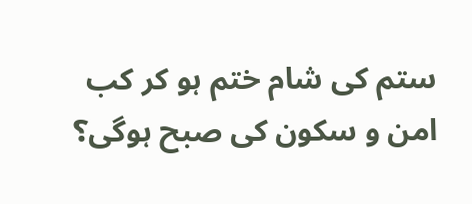ستم کی شام ختم ہو کر کب امن و سکون کی صبح ہوگی؟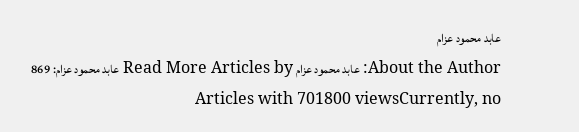عابد محمود عزام
About the Author: عابد محمود عزام Read More Articles by عابد محمود عزام: 869 Articles with 701800 viewsCurrently, no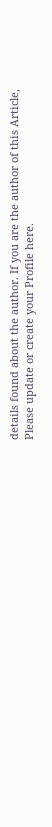details found about the author. If you are the author of this Article, Please update or create your Profile here.